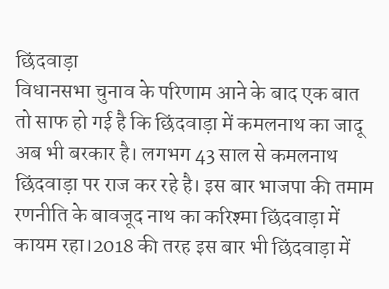छिंदवाड़ा
विधानसभा चुनाव के परिणाम आने के बाद एक बात तो साफ हो गई है कि छिंदवाड़ा में कमलनाथ का जादू अब भी बरकार है। लगभग 43 साल से कमलनाथ छिंदवाड़ा पर राज कर रहे है। इस बार भाजपा की तमाम रणनीति के बावजूद नाथ का करिश्मा छिंदवाड़ा में कायम रहा।2018 की तरह इस बार भी छिंदवाड़ा में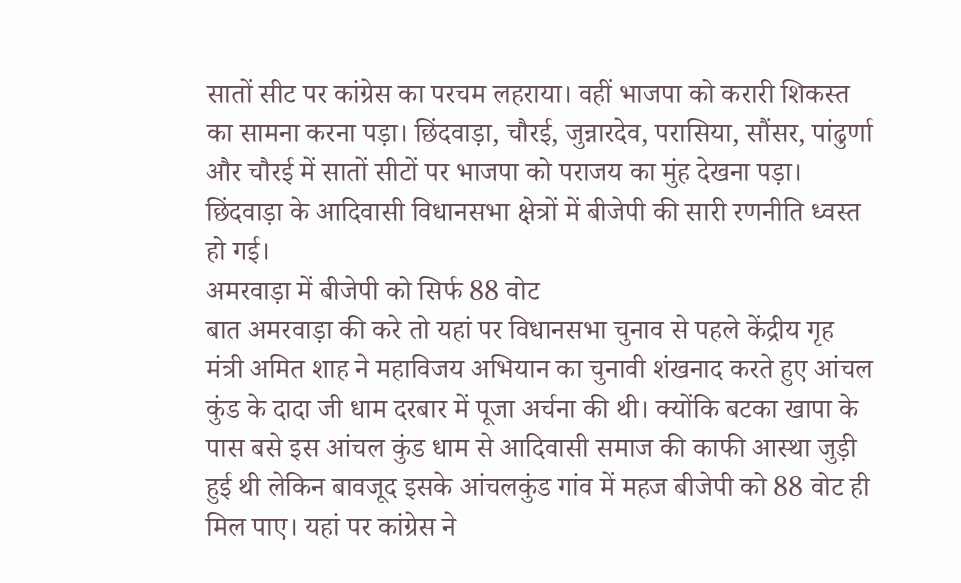सातों सीट पर कांग्रेस का परचम लहराया। वहीं भाजपा को करारी शिकस्त का सामना करना पड़ा। छिंदवाड़ा, चौरई, जुन्नारदेव, परासिया, सौंसर, पांढुर्णा और चौरई में सातों सीटों पर भाजपा को पराजय का मुंह देखना पड़ा। छिंदवाड़ा के आदिवासी विधानसभा क्षेत्रों में बीजेपी की सारी रणनीति ध्वस्त हो गई।
अमरवाड़ा में बीजेपी को सिर्फ 88 वोट
बात अमरवाड़ा की करे तो यहां पर विधानसभा चुनाव से पहले केंद्रीय गृह मंत्री अमित शाह ने महाविजय अभियान का चुनावी शंखनाद करते हुए आंचल कुंड के दादा जी धाम दरबार में पूजा अर्चना की थी। क्योंकि बटका खापा के पास बसे इस आंचल कुंड धाम से आदिवासी समाज की काफी आस्था जुड़ी हुई थी लेकिन बावजूद इसके आंचलकुंड गांव में महज बीजेपी को 88 वोट ही मिल पाए। यहां पर कांग्रेस ने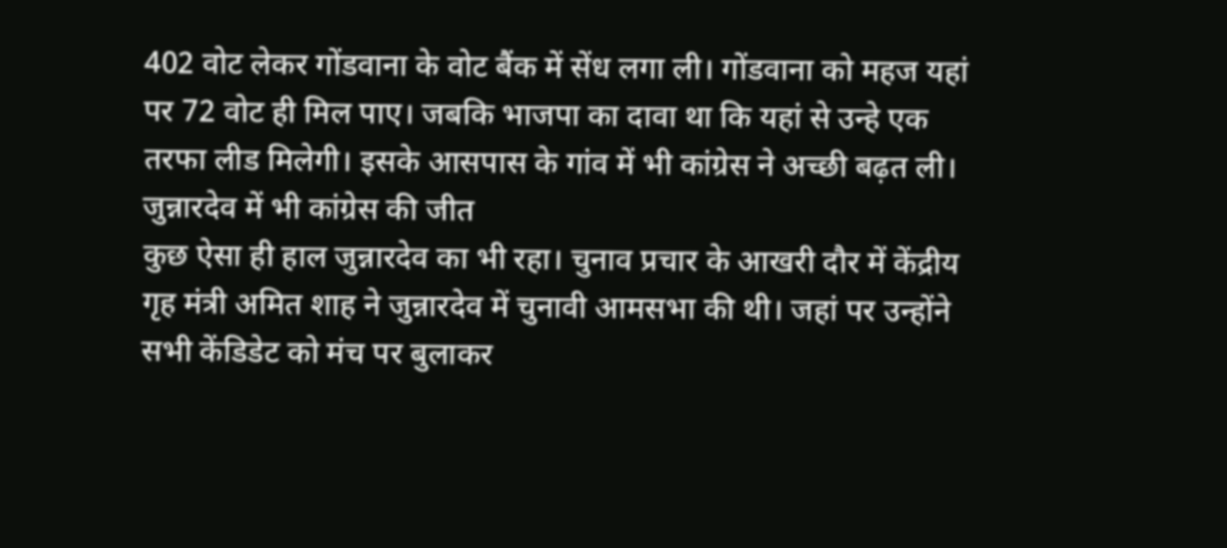402 वोट लेकर गोंडवाना के वोट बैंक में सेंध लगा ली। गोंडवाना को महज यहां पर 72 वोट ही मिल पाए। जबकि भाजपा का दावा था कि यहां से उन्हे एक तरफा लीड मिलेगी। इसके आसपास के गांव में भी कांग्रेस ने अच्छी बढ़त ली।
जुन्नारदेव में भी कांग्रेस की जीत
कुछ ऐसा ही हाल जुन्नारदेव का भी रहा। चुनाव प्रचार के आखरी दौर में केंद्रीय गृह मंत्री अमित शाह ने जुन्नारदेव में चुनावी आमसभा की थी। जहां पर उन्होंने सभी केंडिडेट को मंच पर बुलाकर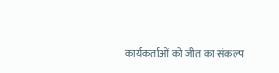कार्यकर्ताओं को जीत का संकल्प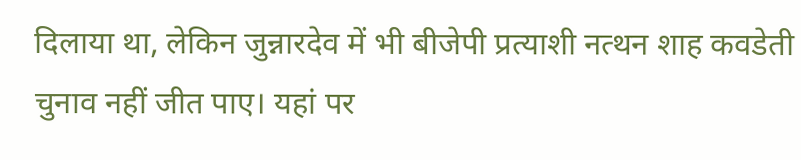दिलाया था, लेकिन जुन्नारदेव में भी बीजेपी प्रत्याशी नत्थन शाह कवडेती चुनाव नहीं जीत पाए। यहां पर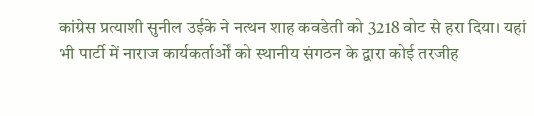कांग्रेस प्रत्याशी सुनील उईके ने नत्थन शाह कवडेती को 3218 वोट से हरा दिया। यहां भी पार्टी में नाराज कार्यकर्तार्ओं को स्थानीय संगठन के द्वारा कोई तरजीह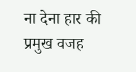ना देना हार की प्रमुख वजह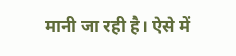मानी जा रही है। ऐसे में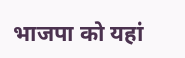भाजपा को यहां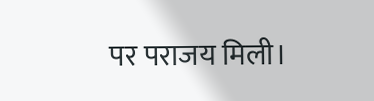पर पराजय मिली।